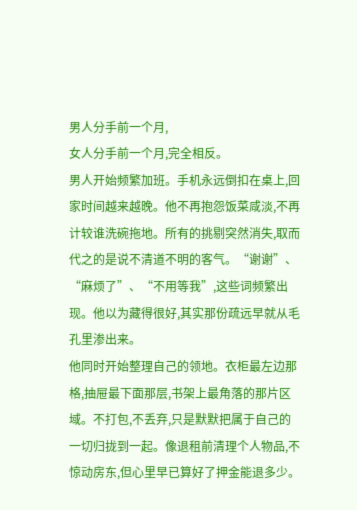男人分手前一个月,
女人分手前一个月,完全相反。
男人开始频繁加班。手机永远倒扣在桌上,回家时间越来越晚。他不再抱怨饭菜咸淡,不再计较谁洗碗拖地。所有的挑剔突然消失,取而代之的是说不清道不明的客气。“谢谢”、“麻烦了”、“不用等我”,这些词频繁出现。他以为藏得很好,其实那份疏远早就从毛孔里渗出来。
他同时开始整理自己的领地。衣柜最左边那格,抽屉最下面那层,书架上最角落的那片区域。不打包,不丢弃,只是默默把属于自己的一切归拢到一起。像退租前清理个人物品,不惊动房东,但心里早已算好了押金能退多少。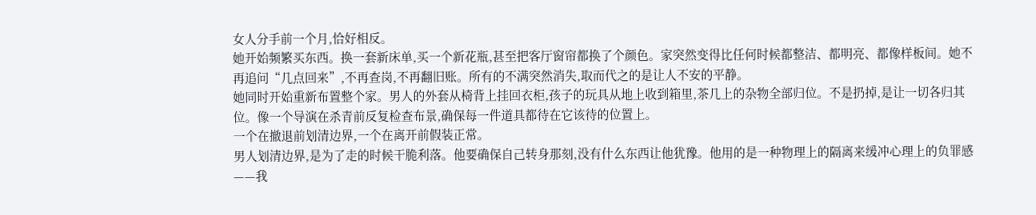女人分手前一个月,恰好相反。
她开始频繁买东西。换一套新床单,买一个新花瓶,甚至把客厅窗帘都换了个颜色。家突然变得比任何时候都整洁、都明亮、都像样板间。她不再追问“几点回来”,不再查岗,不再翻旧账。所有的不满突然消失,取而代之的是让人不安的平静。
她同时开始重新布置整个家。男人的外套从椅背上挂回衣柜,孩子的玩具从地上收到箱里,茶几上的杂物全部归位。不是扔掉,是让一切各归其位。像一个导演在杀青前反复检查布景,确保每一件道具都待在它该待的位置上。
一个在撤退前划清边界,一个在离开前假装正常。
男人划清边界,是为了走的时候干脆利落。他要确保自己转身那刻,没有什么东西让他犹豫。他用的是一种物理上的隔离来缓冲心理上的负罪感——我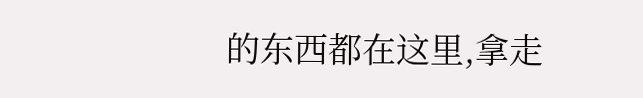的东西都在这里,拿走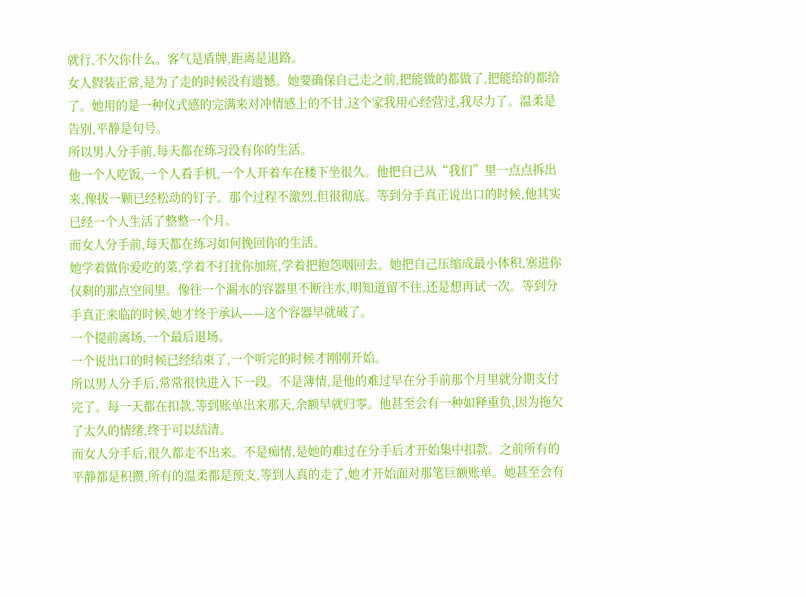就行,不欠你什么。客气是盾牌,距离是退路。
女人假装正常,是为了走的时候没有遗憾。她要确保自己走之前,把能做的都做了,把能给的都给了。她用的是一种仪式感的完满来对冲情感上的不甘,这个家我用心经营过,我尽力了。温柔是告别,平静是句号。
所以男人分手前,每天都在练习没有你的生活。
他一个人吃饭,一个人看手机,一个人开着车在楼下坐很久。他把自己从“我们”里一点点拆出来,像拔一颗已经松动的钉子。那个过程不激烈,但很彻底。等到分手真正说出口的时候,他其实已经一个人生活了整整一个月。
而女人分手前,每天都在练习如何挽回你的生活。
她学着做你爱吃的菜,学着不打扰你加班,学着把抱怨咽回去。她把自己压缩成最小体积,塞进你仅剩的那点空间里。像往一个漏水的容器里不断注水,明知道留不住,还是想再试一次。等到分手真正来临的时候,她才终于承认——这个容器早就破了。
一个提前离场,一个最后退场。
一个说出口的时候已经结束了,一个听完的时候才刚刚开始。
所以男人分手后,常常很快进入下一段。不是薄情,是他的难过早在分手前那个月里就分期支付完了。每一天都在扣款,等到账单出来那天,余额早就归零。他甚至会有一种如释重负,因为拖欠了太久的情绪,终于可以结清。
而女人分手后,很久都走不出来。不是痴情,是她的难过在分手后才开始集中扣款。之前所有的平静都是积攒,所有的温柔都是预支,等到人真的走了,她才开始面对那笔巨额账单。她甚至会有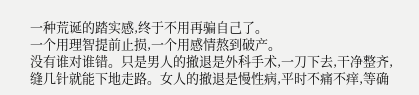一种荒诞的踏实感,终于不用再骗自己了。
一个用理智提前止损,一个用感情熬到破产。
没有谁对谁错。只是男人的撤退是外科手术,一刀下去,干净整齐,缝几针就能下地走路。女人的撤退是慢性病,平时不痛不痒,等确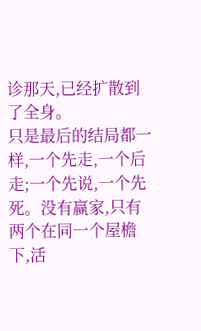诊那天,已经扩散到了全身。
只是最后的结局都一样,一个先走,一个后走;一个先说,一个先死。没有赢家,只有两个在同一个屋檐下,活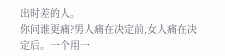出时差的人。
你问谁更痛?男人痛在决定前,女人痛在决定后。一个用一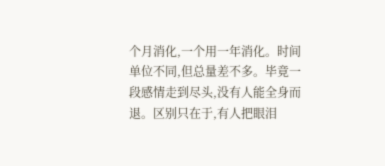个月消化,一个用一年消化。时间单位不同,但总量差不多。毕竟一段感情走到尽头,没有人能全身而退。区别只在于,有人把眼泪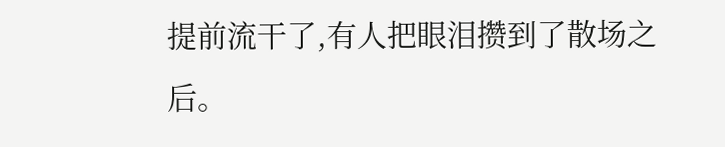提前流干了,有人把眼泪攒到了散场之后。